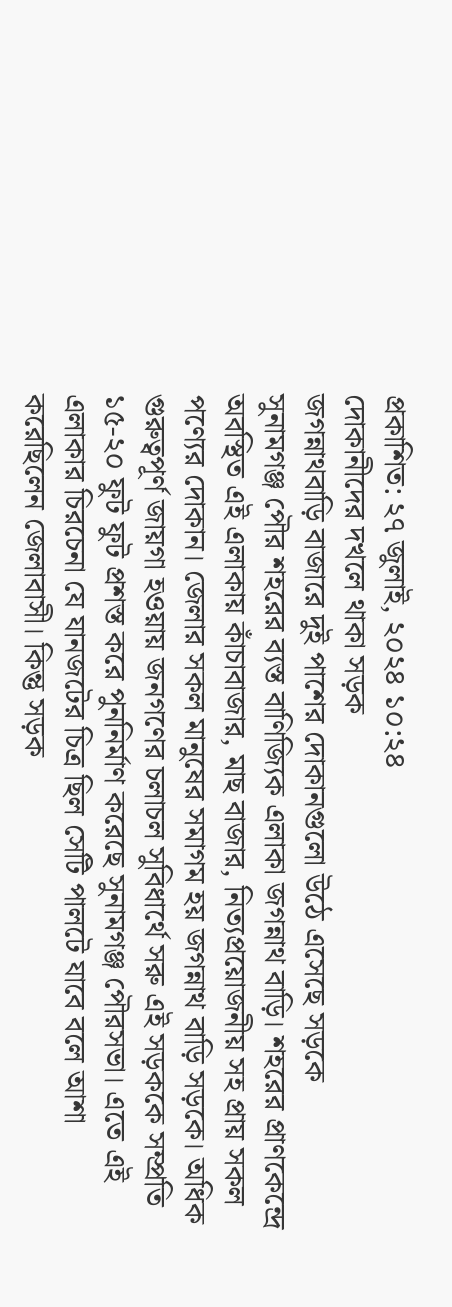প্রকাশিত: ২৭ জুলাই, ২০২৪ ১০:২৪
দোকানীদের দখলে থাকা সড়ক
জগন্নাথবাড়ি বাজারে দুই পাশের দোকানগুলো উঠে এসেছে সড়কে
সুনামগঞ্জ পৌর শহরের ব্যস্ত বাণিজ্যিক এলাকা জগন্নাথ বাড়ি। শহরের প্রাণকেন্দ্রে অবস্থিত এই এলাকায় কাঁচাবাজার, মাছ বাজার, নিত্যপ্রয়োজনীয় সহ প্রায় সকল পণ্যের দোকান। জেলার সকল মানুষের সমাগম হয় জগন্নাথ বাড়ি সড়কে। অধিক গুরুত্বপূর্ণ জায়গা হওয়ায় জনগণের চলাচল সুবিধার্থে সরু এই সড়ককে সম্প্রতি ১৫-২০ ফুট ফুট প্রশস্ত করে পুননির্মাণ করেছে সুনামগঞ্জ পৌরসভা। এতে এই এলাকার চিরচেনা যে যানজটের চিত্র ছিল সেটি পালটে যাবে বলে আশা করেছিলেন জেলাবাসী। কিন্তু সড়ক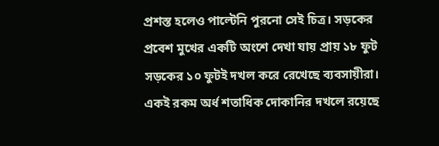প্রশস্ত হলেও পাল্টেনি পুরনো সেই চিত্র। সড়কের প্রবেশ মুখের একটি অংশে দেখা যায় প্রায় ১৮ ফুট সড়কের ১০ ফুটই দখল করে রেখেছে ব্যবসায়ীরা। একই রকম অর্ধ শতাধিক দোকানির দখলে রয়েছে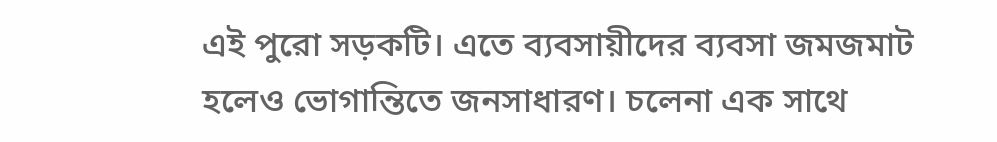এই পুরো সড়কটি। এতে ব্যবসায়ীদের ব্যবসা জমজমাট হলেও ভোগান্তিতে জনসাধারণ। চলেনা এক সাথে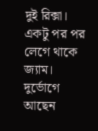দুই রিক্সা। একটু পর পর লেগে থাকে জ্যাম। দুর্ভোগে আছেন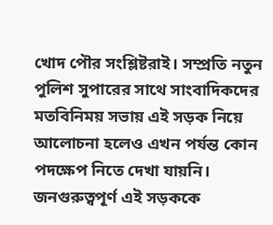খোদ পৌর সংশ্লিষ্টরাই। সম্প্রতি নতুন পুলিশ সুপারের সাথে সাংবাদিকদের মতবিনিময় সভায় এই সড়ক নিয়ে আলোচনা হলেও এখন পর্যন্ত কোন পদক্ষেপ নিতে দেখা যায়নি। জনগুরুত্বপূর্ণ এই সড়ককে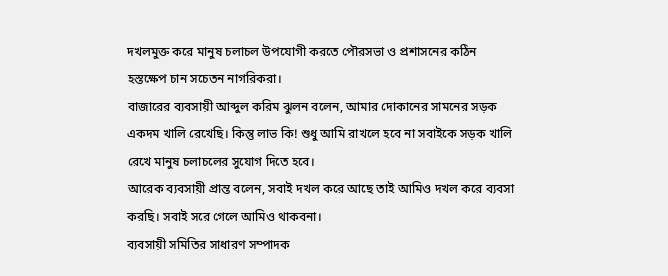দখলমুক্ত করে মানুষ চলাচল উপযোগী করতে পৌরসভা ও প্রশাসনের কঠিন হস্তক্ষেপ চান সচেতন নাগরিকরা।
বাজারের ব্যবসায়ী আব্দুল করিম ঝুলন বলেন, আমার দোকানের সামনের সড়ক একদম খালি রেখেছি। কিন্তু লাভ কি! শুধু আমি রাখলে হবে না সবাইকে সড়ক খালি রেখে মানুষ চলাচলের সুযোগ দিতে হবে।
আরেক ব্যবসায়ী প্রান্ত বলেন, সবাই দখল করে আছে তাই আমিও দখল করে ব্যবসা করছি। সবাই সরে গেলে আমিও থাকবনা।
ব্যবসায়ী সমিতির সাধারণ সম্পাদক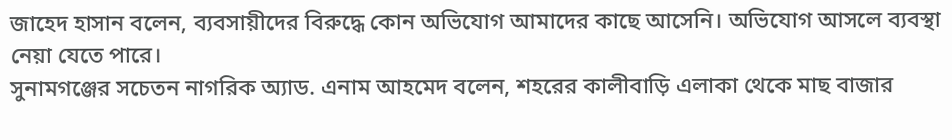জাহেদ হাসান বলেন, ব্যবসায়ীদের বিরুদ্ধে কোন অভিযোগ আমাদের কাছে আসেনি। অভিযোগ আসলে ব্যবস্থা নেয়া যেতে পারে।
সুনামগঞ্জের সচেতন নাগরিক অ্যাড. এনাম আহমেদ বলেন, শহরের কালীবাড়ি এলাকা থেকে মাছ বাজার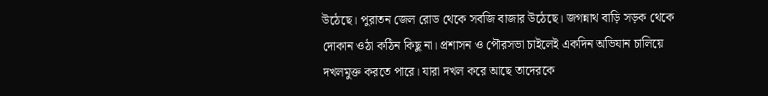উঠেছে। পুরাতন জেল রোড থেকে সবজি বাজার উঠেছে। জগন্নাথ বাড়ি সড়ক থেকে দোকান ওঠা কঠিন কিছু না। প্রশাসন ও পৌরসভা চাইলেই একদিন অভিযান চালিয়ে দখলমুক্ত করতে পারে। যারা দখল করে আছে তাদেরকে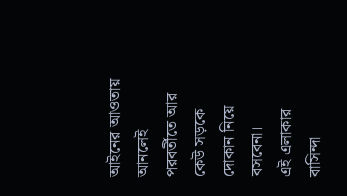আইনের আওতায় আনলেই পরবর্তীতে আর কেউ সড়কে দোকান নিয়ে বসবেনা।
এই এলাকার বাসিন্দা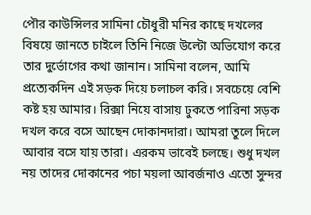পৌর কাউন্সিলর সামিনা চৌধুরী মনির কাছে দখলের বিষয়ে জানতে চাইলে তিনি নিজে উল্টো অভিযোগ করে তার দুর্ভোগের কথা জানান। সামিনা বলেন, আমি প্রত্যেকদিন এই সড়ক দিয়ে চলাচল করি। সবচেয়ে বেশি কষ্ট হয় আমার। রিক্সা নিয়ে বাসায় ঢুকতে পারিনা সড়ক দখল করে বসে আছেন দোকানদারা। আমরা তুলে দিলে আবার বসে যায় তারা। এরকম ভাবেই চলছে। শুধু দখল নয় তাদের দোকানের পচা ময়লা আবর্জনাও এতো সুন্দর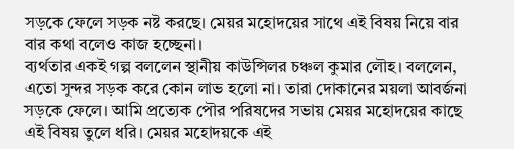সড়কে ফেলে সড়ক নষ্ট করছে। মেয়র মহোদয়ের সাথে এই বিষয় নিয়ে বার বার কথা বলেও কাজ হচ্ছেনা।
ব্যর্থতার একই গল্প বললেন স্থানীয় কাউন্সিলর চঞ্চল কুমার লৌহ। বললেন, এতো সুন্দর সড়ক করে কোন লাভ হলো না। তারা দোকানের ময়লা আবর্জনা সড়কে ফেলে। আমি প্রত্যেক পৌর পরিষদের সভায় মেয়র মহোদয়ের কাছে এই বিষয় তুলে ধরি। মেয়র মহোদয়কে এই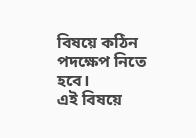বিষয়ে কঠিন পদক্ষেপ নিতে হবে।
এই বিষয়ে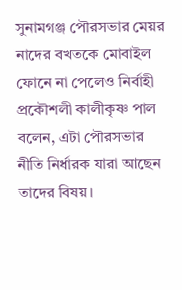সুনামগঞ্জ পৌরসভার মেয়র নাদের বখতকে মোবাইল ফোনে না পেলেও নির্বাহী প্রকৌশলী কালীকৃষ্ণ পাল বলেন, এটা পৌরসভার নীতি নির্ধারক যারা আছেন তাদের বিষয়।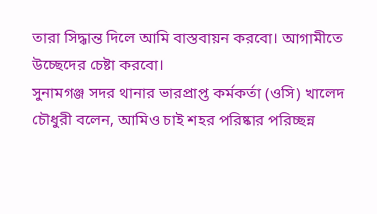তারা সিদ্ধান্ত দিলে আমি বাস্তবায়ন করবো। আগামীতে উচ্ছেদের চেষ্টা করবো।
সুনামগঞ্জ সদর থানার ভারপ্রাপ্ত কর্মকর্তা (ওসি) খালেদ চৌধুরী বলেন, আমিও চাই শহর পরিষ্কার পরিচ্ছন্ন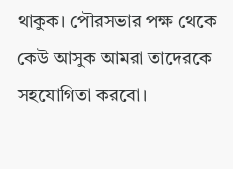থাকুক। পৌরসভার পক্ষ থেকে কেউ আসুক আমরা তাদেরকে সহযোগিতা করবো।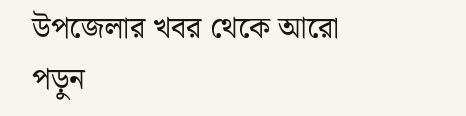উপজেলার খবর থেকে আরো পড়ুন